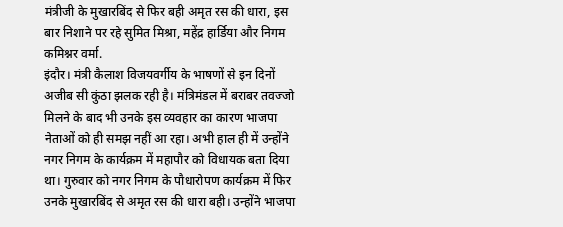मंत्रीजी के मुखारबिंद से फिर बही अमृत रस की धारा, इस बार निशाने पर रहे सुमित मिश्रा, महेंद्र हार्डिया और निगम कमिश्नर वर्मा.
इंदौर। मंत्री कैलाश विजयवर्गीय के भाषणों से इन दिनों अजीब सी कुंठा झलक रही है। मंत्रिमंडल में बराबर तवज्जो मिलने के बाद भी उनके इस व्यवहार का कारण भाजपा नेताओं को ही समझ नहीं आ रहा। अभी हाल ही में उन्होंने नगर निगम के कार्यक्रम में महापौर को विधायक बता दिया था। गुरुवार को नगर निगम के पौधारोपण कार्यक्रम में फिर उनके मुखारबिंद से अमृत रस की धारा बही। उन्होंने भाजपा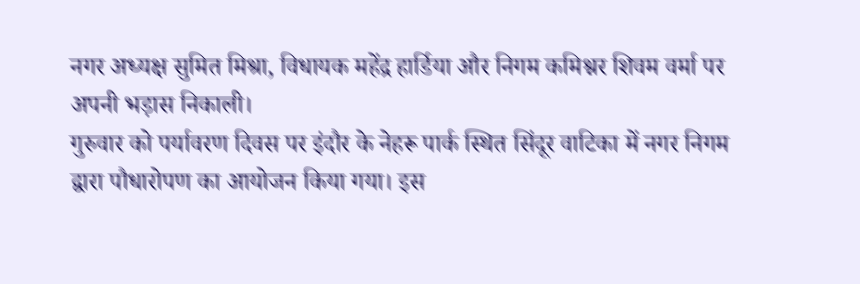नगर अध्यक्ष सुमित मिश्रा, विधायक महेंद्र हार्डिया और निगम कमिश्नर शिवम वर्मा पर अपनी भड़ास निकाली।
गुरुवार को पर्यावरण दिवस पर इंदौर के नेहरू पार्क स्थित सिंदूर वाटिका में नगर निगम द्वारा पौधारोपण का आयोजन किया गया। इस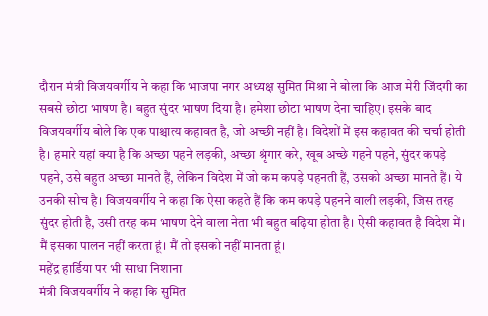दौरान मंत्री विजयवर्गीय ने कहा कि भाजपा नगर अध्यक्ष सुमित मिश्रा ने बोला कि आज मेरी जिंदगी का सबसे छोटा भाषण है। बहुत सुंदर भाषण दिया है। हमेशा छोटा भाषण देना चाहिए। इसके बाद विजयवर्गीय बोले कि एक पाश्चात्य कहावत है, जो अच्छी नहीं है। विदेशों में इस कहावत की चर्चा होती है। हमारे यहां क्या है कि अच्छा पहने लड़की, अच्छा श्रृंगार करे, खूब अच्छे गहने पहने, सुंदर कपड़े पहने, उसे बहुत अच्छा मानते हैं, लेकिन विदेश में जो कम कपड़े पहनती हैं, उसको अच्छा मानते हैं। ये उनकी सोच है। विजयवर्गीय ने कहा कि ऐसा कहते हैं कि कम कपड़े पहनने वाली लड़की, जिस तरह सुंदर होती है, उसी तरह कम भाषण देने वाला नेता भी बहुत बढ़िया होता है। ऐसी कहावत है विदेश में। मैं इसका पालन नहीं करता हूं। मैं तो इसको नहीं मानता हूं।
महेंद्र हार्डिया पर भी साधा निशाना
मंत्री विजयवर्गीय ने कहा कि सुमित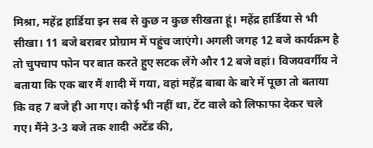मिश्रा, महेंद्र हार्डिया इन सब से कुछ न कुछ सीखता हूं। महेंद्र हार्डिया से भी सीखा। 11 बजे बराबर प्रोग्राम में पहुंच जाएंगे। अगली जगह 12 बजे कार्यक्रम है तो चुपचाप फोन पर बात करते हुए सटक लेंगे और 12 बजे वहां। विजयवर्गीय ने बताया कि एक बार मैं शादी में गया, वहां महेंद्र बाबा के बारे में पूछा तो बताया कि वह 7 बजे ही आ गए। कोई भी नहीं था, टेंट वाले को लिफाफा देकर चले गए। मैंने 3-3 बजे तक शादी अटेंड की,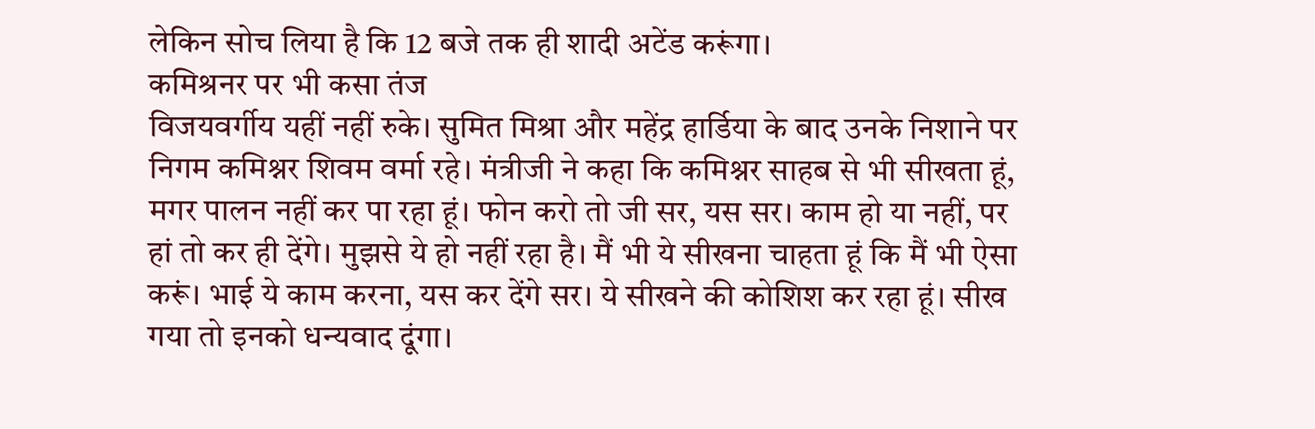लेकिन सोच लिया है कि 12 बजे तक ही शादी अटेंड करूंगा।
कमिश्रनर पर भी कसा तंज
विजयवर्गीय यहीं नहीं रुके। सुमित मिश्रा और महेंद्र हार्डिया के बाद उनके निशाने पर निगम कमिश्नर शिवम वर्मा रहे। मंत्रीजी ने कहा कि कमिश्नर साहब से भी सीखता हूं, मगर पालन नहीं कर पा रहा हूं। फोन करो तो जी सर, यस सर। काम हो या नहीं, पर हां तो कर ही देंगे। मुझसे ये हो नहीं रहा है। मैं भी ये सीखना चाहता हूं कि मैं भी ऐसा करूं। भाई ये काम करना, यस कर देंगे सर। ये सीखने की कोशिश कर रहा हूं। सीख गया तो इनको धन्यवाद दूंगा।